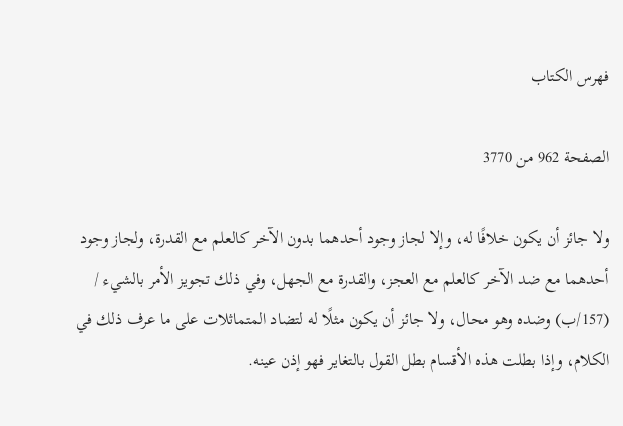فهرس الكتاب

الصفحة 962 من 3770

ولا جائز أن يكون خلافًا له، وإلا لجاز وجود أحدهما بدون الآخر كالعلم مع القدرة، ولجاز وجود أحدهما مع ضد الآخر كالعلم مع العجز، والقدرة مع الجهل، وفي ذلك تجويز الأمر بالشيء / (157/ب) وضده وهو محال، ولا جائز أن يكون مثلًا له لتضاد المتماثلات على ما عرف ذلك في الكلام، وإذا بطلت هذه الأقسام بطل القول بالتغاير فهو إذن عينه.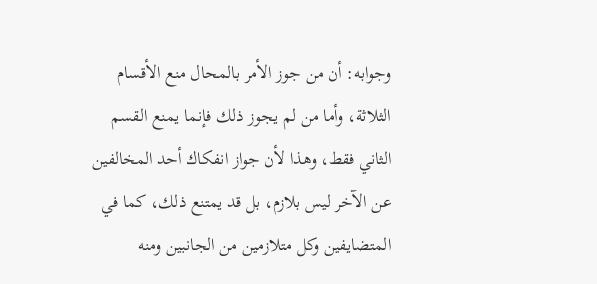وجوابه: أن من جوز الأمر بالمحال منع الأقسام الثلاثة، وأما من لم يجوز ذلك فإنما يمنع القسم الثاني فقط، وهذا لأن جواز انفكاك أحد المخالفين عن الآخر ليس بلازم، بل قد يمتنع ذلك، كما في المتضايفين وكل متلازمين من الجانبين ومنه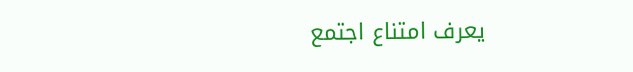يعرف امتناع اجتمع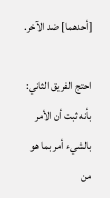[أحدهما] ضد الآخر.

احتج الفريق الثاني: بأنه ثبت أن الأمر بالشيء أمر بما هو من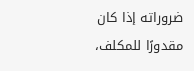ضروراته إذا كان مقدورًا للمكلف،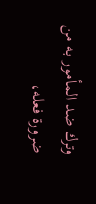وترك ضد المأمور به من ضرورة فعله،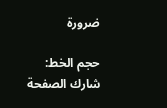ضرورة

حجم الخط:
شارك الصفحة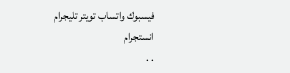فيسبوك واتساب تويتر تليجرام انستجرام
. .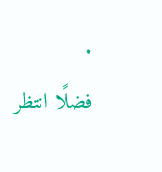.
فضلًا انتظر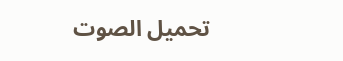تحميل الصوت